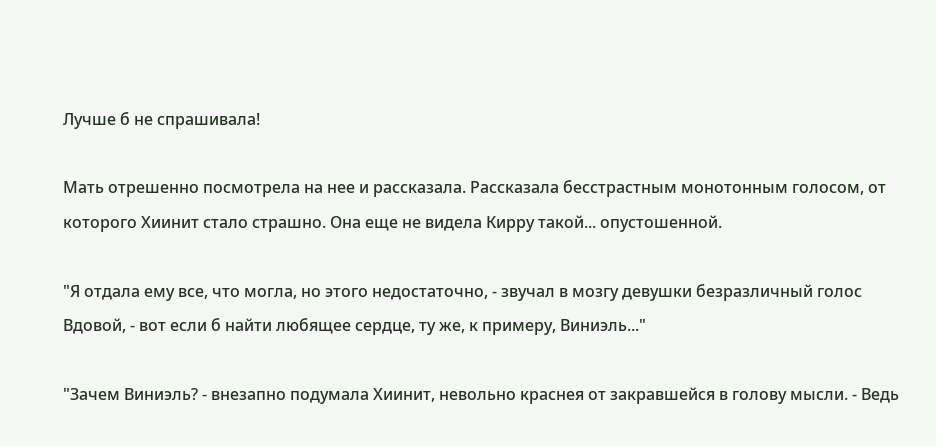Лучше б не спрашивала!

Мать отрешенно посмотрела на нее и рассказала. Рассказала бесстрастным монотонным голосом, от которого Хиинит стало страшно. Она еще не видела Кирру такой... опустошенной.

"Я отдала ему все, что могла, но этого недостаточно, - звучал в мозгу девушки безразличный голос Вдовой, - вот если б найти любящее сердце, ту же, к примеру, Виниэль..."

"Зачем Виниэль? - внезапно подумала Хиинит, невольно краснея от закравшейся в голову мысли. - Ведь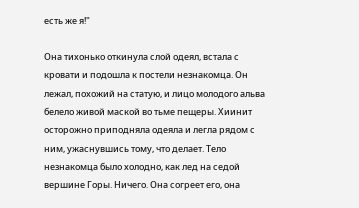есть же я!"

Она тихонько откинула слой одеял, встала с кровати и подошла к постели незнакомца. Он лежал, похожий на статую, и лицо молодого альва белело живой маской во тьме пещеры. Хиинит осторожно приподняла одеяла и легла рядом с ним, ужаснувшись тому, что делает. Тело незнакомца было холодно, как лед на седой вершине Горы. Ничего. Она согреет его, она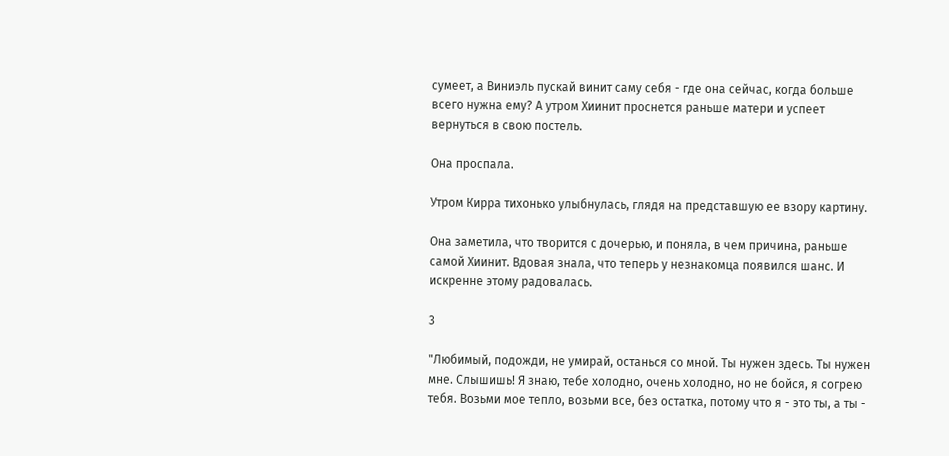сумеет, а Виниэль пускай винит саму себя - где она сейчас, когда больше всего нужна ему? А утром Хиинит проснется раньше матери и успеет вернуться в свою постель.

Она проспала.

Утром Кирра тихонько улыбнулась, глядя на представшую ее взору картину.

Она заметила, что творится с дочерью, и поняла, в чем причина, раньше самой Хиинит. Вдовая знала, что теперь у незнакомца появился шанс. И искренне этому радовалась.

3

"Любимый, подожди, не умирай, останься со мной. Ты нужен здесь. Ты нужен мне. Слышишь! Я знаю, тебе холодно, очень холодно, но не бойся, я согрею тебя. Возьми мое тепло, возьми все, без остатка, потому что я - это ты, а ты -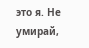это я. Не умирай,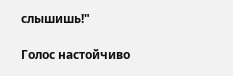слышишь!"

Голос настойчиво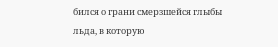бился о грани смерзшейся глыбы льда, в которую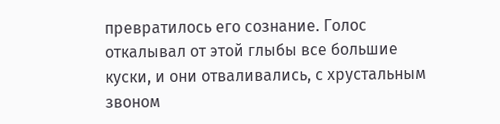превратилось его сознание. Голос откалывал от этой глыбы все большие куски, и они отваливались, с хрустальным звоном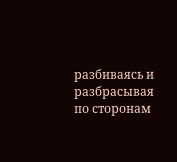разбиваясь и разбрасывая по сторонам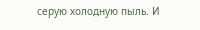серую холодную пыль. И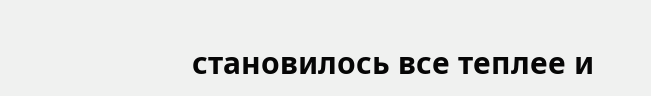становилось все теплее и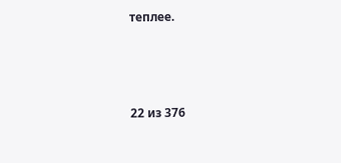теплее.



22 из 376